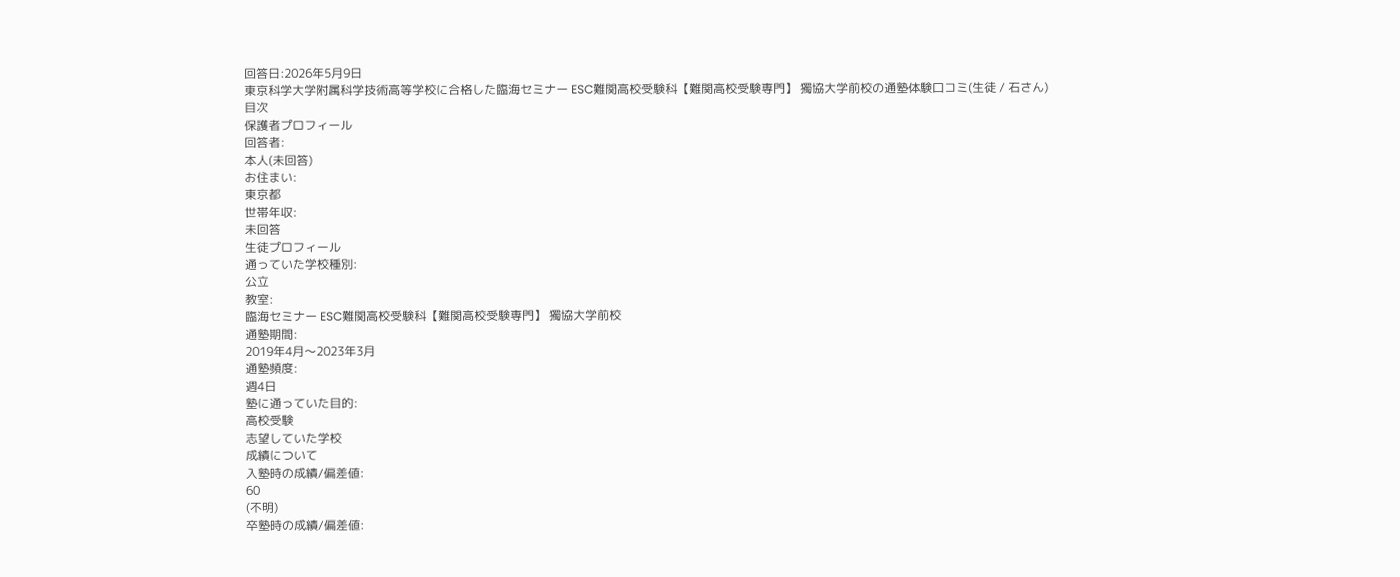回答日:2026年5月9日
東京科学大学附属科学技術高等学校に合格した臨海セミナー ESC難関高校受験科【難関高校受験専門】 獨協大学前校の通塾体験口コミ(生徒 / 石さん)
目次
保護者プロフィール
回答者:
本人(未回答)
お住まい:
東京都
世帯年収:
未回答
生徒プロフィール
通っていた学校種別:
公立
教室:
臨海セミナー ESC難関高校受験科【難関高校受験専門】 獨協大学前校
通塾期間:
2019年4月〜2023年3月
通塾頻度:
週4日
塾に通っていた目的:
高校受験
志望していた学校
成績について
入塾時の成績/偏差値:
60
(不明)
卒塾時の成績/偏差値: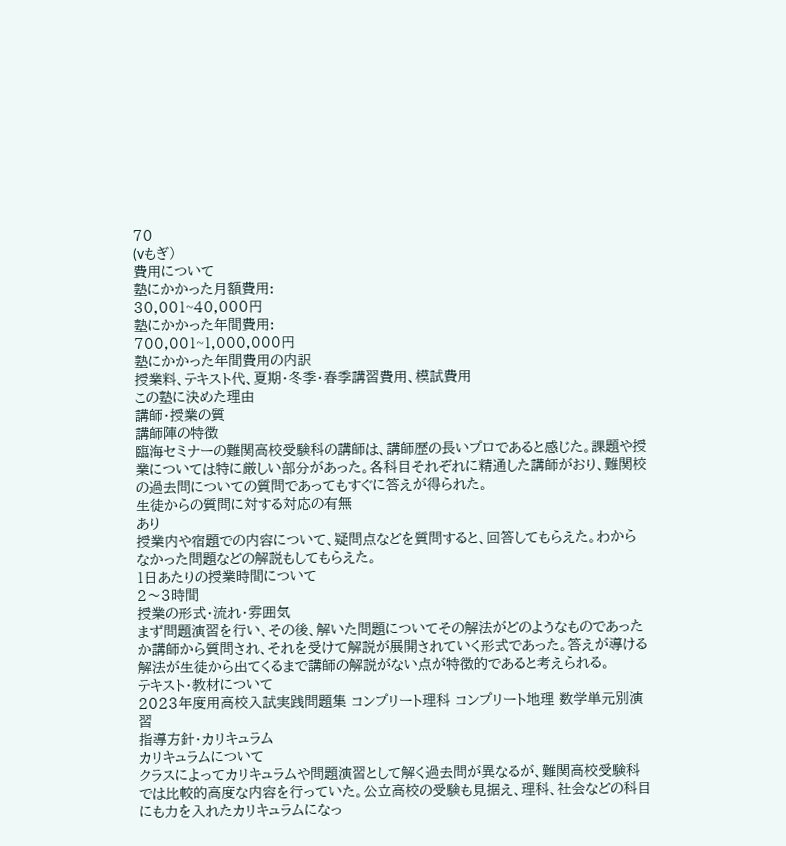70
(vもぎ)
費用について
塾にかかった月額費用:
30,001~40,000円
塾にかかった年間費用:
700,001~1,000,000円
塾にかかった年間費用の内訳
授業料、テキスト代、夏期・冬季・春季講習費用、模試費用
この塾に決めた理由
講師・授業の質
講師陣の特徴
臨海セミナーの難関高校受験科の講師は、講師歴の長いプロであると感じた。課題や授業については特に厳しい部分があった。各科目それぞれに精通した講師がおり、難関校の過去問についての質問であってもすぐに答えが得られた。
生徒からの質問に対する対応の有無
あり
授業内や宿題での内容について、疑問点などを質問すると、回答してもらえた。わからなかった問題などの解説もしてもらえた。
1日あたりの授業時間について
2〜3時間
授業の形式・流れ・雰囲気
まず問題演習を行い、その後、解いた問題についてその解法がどのようなものであったか講師から質問され、それを受けて解説が展開されていく形式であった。答えが導ける解法が生徒から出てくるまで講師の解説がない点が特徴的であると考えられる。
テキスト・教材について
2023年度用高校入試実践問題集 コンプリート理科 コンプリート地理 数学単元別演習
指導方針・カリキュラム
カリキュラムについて
クラスによってカリキュラムや問題演習として解く過去問が異なるが、難関高校受験科では比較的高度な内容を行っていた。公立高校の受験も見据え、理科、社会などの科目にも力を入れたカリキュラムになっ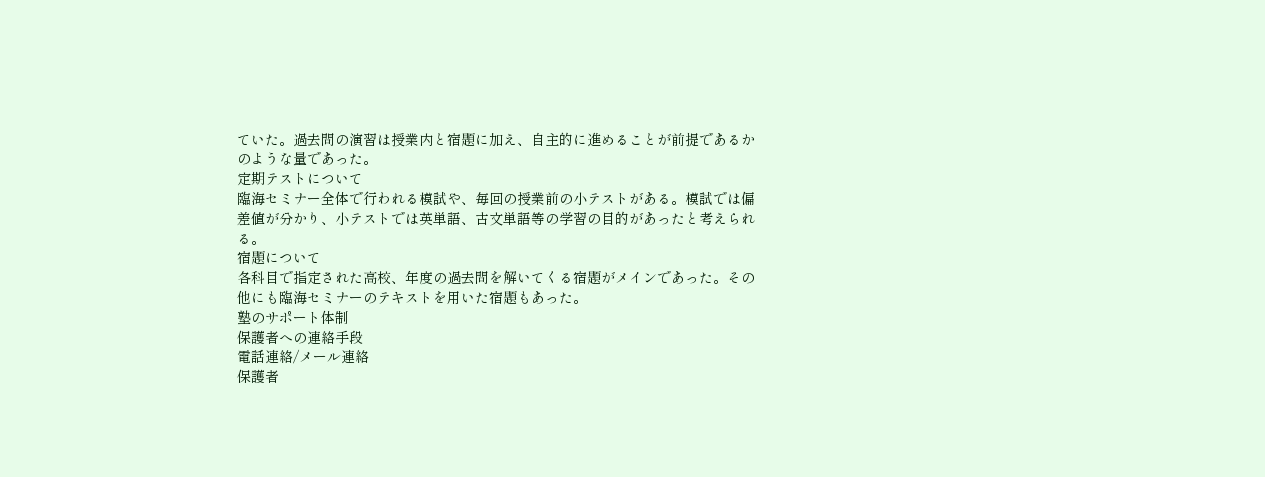ていた。過去問の演習は授業内と宿題に加え、自主的に進めることが前提であるかのような量であった。
定期テストについて
臨海セミナー全体で行われる模試や、毎回の授業前の小テストがある。模試では偏差値が分かり、小テストでは英単語、古文単語等の学習の目的があったと考えられる。
宿題について
各科目で指定された高校、年度の過去問を解いてくる宿題がメインであった。その他にも臨海セミナーのテキストを用いた宿題もあった。
塾のサポート体制
保護者への連絡手段
電話連絡/メール連絡
保護者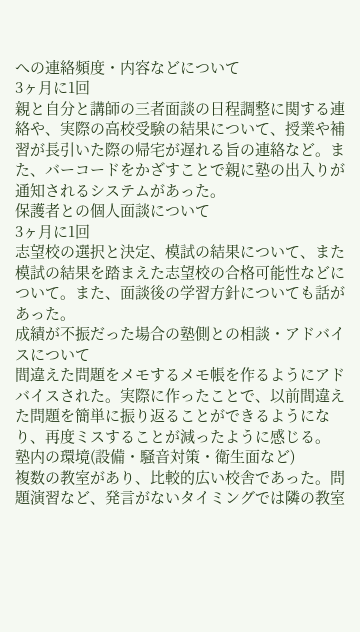への連絡頻度・内容などについて
3ヶ月に1回
親と自分と講師の三者面談の日程調整に関する連絡や、実際の高校受験の結果について、授業や補習が長引いた際の帰宅が遅れる旨の連絡など。また、バーコードをかざすことで親に塾の出入りが通知されるシステムがあった。
保護者との個人面談について
3ヶ月に1回
志望校の選択と決定、模試の結果について、また模試の結果を踏まえた志望校の合格可能性などについて。また、面談後の学習方針についても話があった。
成績が不振だった場合の塾側との相談・アドバイスについて
間違えた問題をメモするメモ帳を作るようにアドバイスされた。実際に作ったことで、以前間違えた問題を簡単に振り返ることができるようになり、再度ミスすることが減ったように感じる。
塾内の環境(設備・騒音対策・衛生面など)
複数の教室があり、比較的広い校舎であった。問題演習など、発言がないタイミングでは隣の教室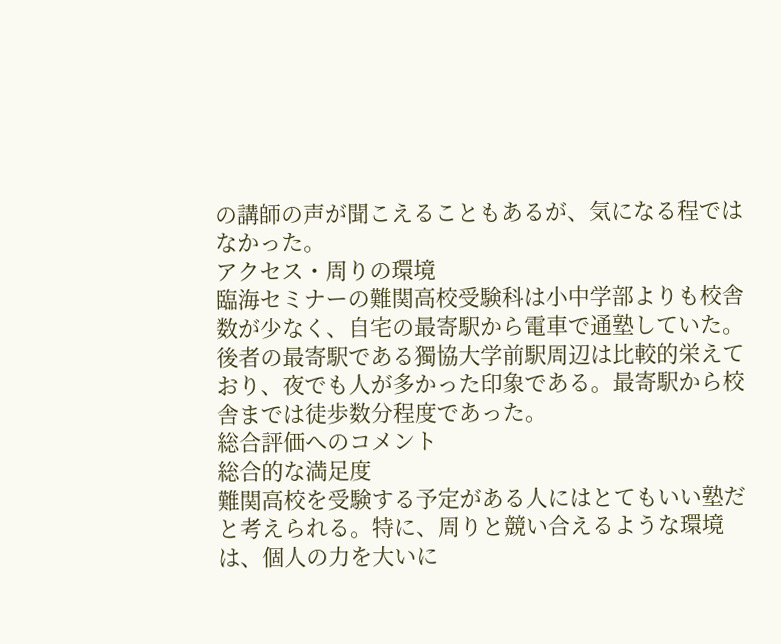の講師の声が聞こえることもあるが、気になる程ではなかった。
アクセス・周りの環境
臨海セミナーの難関高校受験科は小中学部よりも校舎数が少なく、自宅の最寄駅から電車で通塾していた。後者の最寄駅である獨協大学前駅周辺は比較的栄えており、夜でも人が多かった印象である。最寄駅から校舎までは徒歩数分程度であった。
総合評価へのコメント
総合的な満足度
難関高校を受験する予定がある人にはとてもいい塾だと考えられる。特に、周りと競い合えるような環境は、個人の力を大いに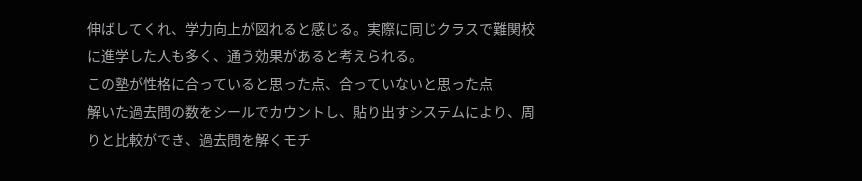伸ばしてくれ、学力向上が図れると感じる。実際に同じクラスで難関校に進学した人も多く、通う効果があると考えられる。
この塾が性格に合っていると思った点、合っていないと思った点
解いた過去問の数をシールでカウントし、貼り出すシステムにより、周りと比較ができ、過去問を解くモチ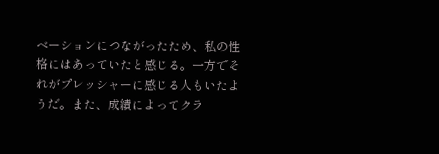ベーションにつながったため、私の性格にはあっていたと感じる。一方でそれがプレッシャーに感じる人もいたようだ。また、成績によってクラ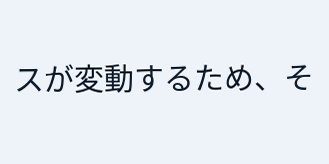スが変動するため、そ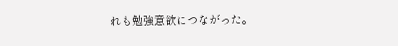れも勉強意欲につながった。